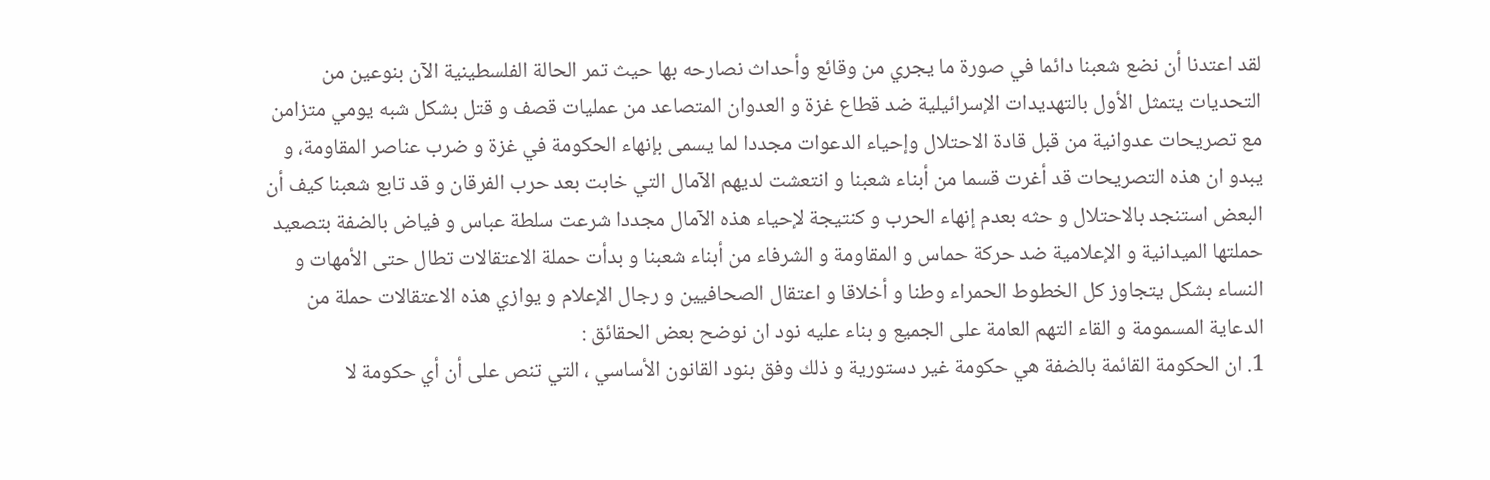لقد اعتدنا أن نضع شعبنا دائما في صورة ما يجري من وقائع وأحداث نصارحه بها حيث تمر الحالة الفلسطينية الآن بنوعين من التحديات يتمثل الأول بالتهديدات الإسرائيلية ضد قطاع غزة و العدوان المتصاعد من عمليات قصف و قتل بشكل شبه يومي متزامن مع تصريحات عدوانية من قبل قادة الاحتلال وإحياء الدعوات مجددا لما يسمى بإنهاء الحكومة في غزة و ضرب عناصر المقاومة، و يبدو ان هذه التصريحات قد أغرت قسما من أبناء شعبنا و انتعشت لديهم الآمال التي خابت بعد حرب الفرقان و قد تابع شعبنا كيف أن البعض استنجد بالاحتلال و حثه بعدم إنهاء الحرب و كنتيجة لإحياء هذه الآمال مجددا شرعت سلطة عباس و فياض بالضفة بتصعيد حملتها الميدانية و الإعلامية ضد حركة حماس و المقاومة و الشرفاء من أبناء شعبنا و بدأت حملة الاعتقالات تطال حتى الأمهات و النساء بشكل يتجاوز كل الخطوط الحمراء وطنا و أخلاقا و اعتقال الصحافيين و رجال الإعلام و يوازي هذه الاعتقالات حملة من الدعاية المسمومة و القاء التهم العامة على الجميع و بناء عليه نود ان نوضح بعض الحقائق :
1. ان الحكومة القائمة بالضفة هي حكومة غير دستورية و ذلك وفق بنود القانون الأساسي ، التي تنص على أن أي حكومة لا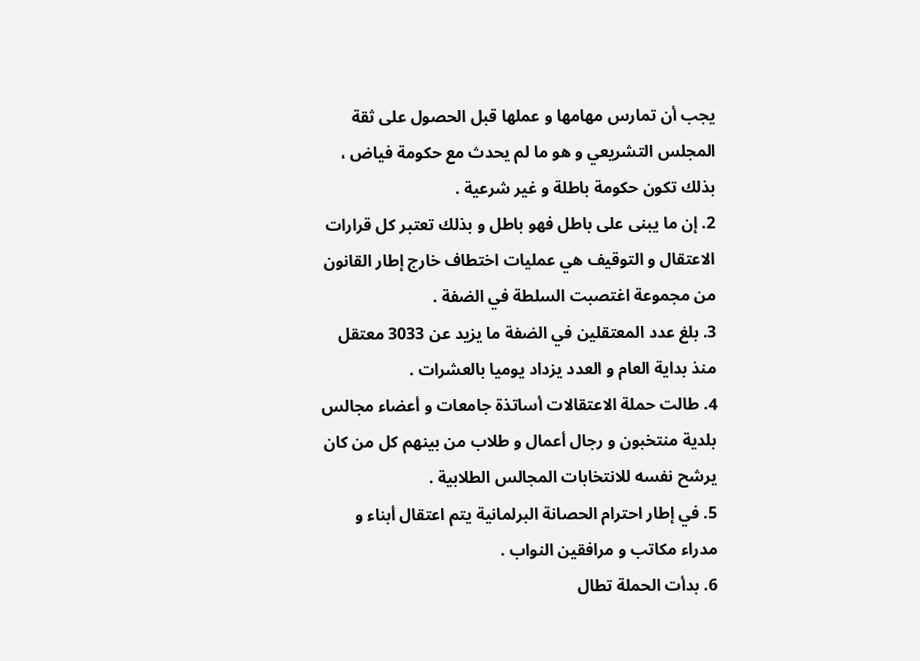يجب أن تمارس مهامها و عملها قبل الحصول على ثقة المجلس التشريعي و هو ما لم يحدث مع حكومة فياض ، بذلك تكون حكومة باطلة و غير شرعية .
2. إن ما يبنى على باطل فهو باطل و بذلك تعتبر كل قرارات الاعتقال و التوقيف هي عمليات اختطاف خارج إطار القانون من مجموعة اغتصبت السلطة في الضفة .
3. بلغ عدد المعتقلين في الضفة ما يزيد عن 3033 معتقل منذ بداية العام و العدد يزداد يوميا بالعشرات .
4. طالت حملة الاعتقالات أساتذة جامعات و أعضاء مجالس بلدية منتخبون و رجال أعمال و طلاب من بينهم كل من كان يرشح نفسه للانتخابات المجالس الطلابية .
5. في إطار احترام الحصانة البرلمانية يتم اعتقال أبناء و مدراء مكاتب و مرافقين النواب .
6. بدأت الحملة تطال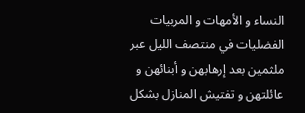النساء و الأمهات و المربيات الفضليات في منتصف الليل عبر ملثمين بعد إرهابهن و أبنائهن و عائلتهن و تفتيش المنازل بشكل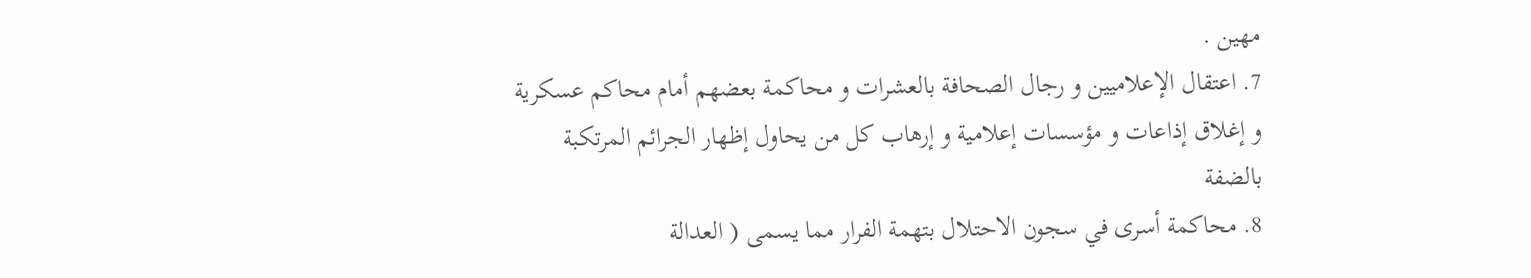مهين .
7. اعتقال الإعلاميين و رجال الصحافة بالعشرات و محاكمة بعضهم أمام محاكم عسكرية و إغلاق إذاعات و مؤسسات إعلامية و إرهاب كل من يحاول إظهار الجرائم المرتكبة بالضفة
8. محاكمة أسرى في سجون الاحتلال بتهمة الفرار مما يسمى ( العدالة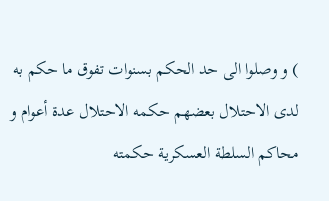) و وصلوا الى حد الحكم بسنوات تفوق ما حكم به لدى الاحتلال بعضهم حكمه الاحتلال عدة أعوام و محاكم السلطة العسكرية حكمته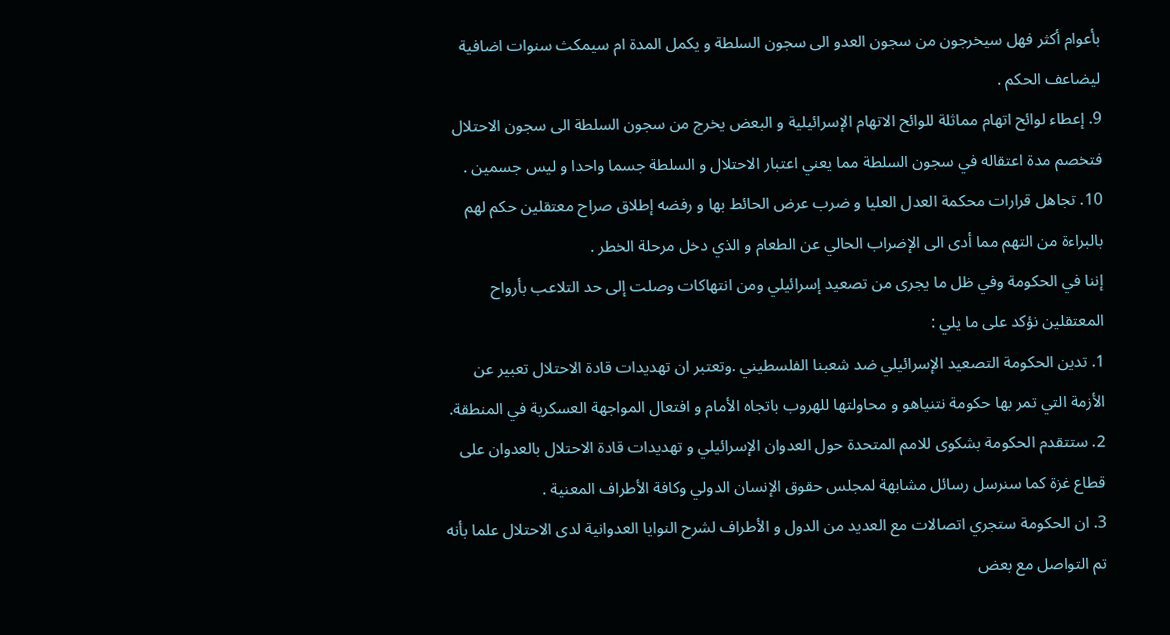بأعوام أكثر فهل سيخرجون من سجون العدو الى سجون السلطة و يكمل المدة ام سيمكث سنوات اضافية ليضاعف الحكم .
9. إعطاء لوائح اتهام مماثلة للوائح الاتهام الإسرائيلية و البعض يخرج من سجون السلطة الى سجون الاحتلال فتخصم مدة اعتقاله في سجون السلطة مما يعني اعتبار الاحتلال و السلطة جسما واحدا و ليس جسمين .
10. تجاهل قرارات محكمة العدل العليا و ضرب عرض الحائط بها و رفضه إطلاق صراح معتقلين حكم لهم بالبراءة من التهم مما أدى الى الإضراب الحالي عن الطعام و الذي دخل مرحلة الخطر .
إننا في الحكومة وفي ظل ما يجرى من تصعيد إسرائيلي ومن انتهاكات وصلت إلى حد التلاعب بأرواح المعتقلين نؤكد على ما يلي :
1. تدين الحكومة التصعيد الإسرائيلي ضد شعبنا الفلسطيني .وتعتبر ان تهديدات قادة الاحتلال تعبير عن الأزمة التي تمر بها حكومة نتنياهو و محاولتها للهروب باتجاه الأمام و افتعال المواجهة العسكرية في المنطقة.
2. ستتقدم الحكومة بشكوى للامم المتحدة حول العدوان الإسرائيلي و تهديدات قادة الاحتلال بالعدوان على قطاع غزة كما سنرسل رسائل مشابهة لمجلس حقوق الإنسان الدولي وكافة الأطراف المعنية .
3. ان الحكومة ستجري اتصالات مع العديد من الدول و الأطراف لشرح النوايا العدوانية لدى الاحتلال علما بأنه تم التواصل مع بعض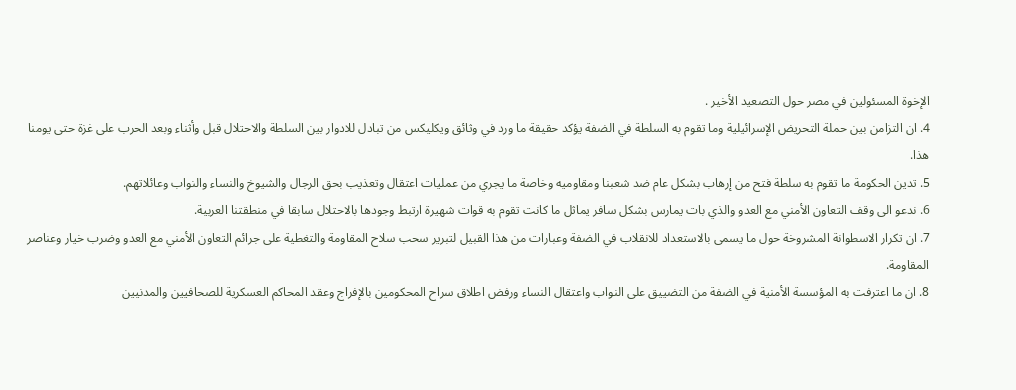الإخوة المسئولين في مصر حول التصعيد الأخير .
4. ان التزامن بين حملة التحريض الإسرائيلية وما تقوم به السلطة في الضفة يؤكد حقيقة ما ورد في وثائق ويكليكس من تبادل للادوار بين السلطة والاحتلال قبل وأثناء وبعد الحرب على غزة حتى يومنا هذا.
5. تدين الحكومة ما تقوم به سلطة فتح من إرهاب بشكل عام ضد شعبنا ومقاوميه وخاصة ما يجري من عمليات اعتقال وتعذيب بحق الرجال والشيوخ والنساء والنواب وعائلاتهم.
6. ندعو الى وقف التعاون الأمني مع العدو والذي بات يمارس بشكل سافر يماثل ما كانت تقوم به قوات شهيرة ارتبط وجودها بالاحتلال سابقا في منطقتنا العربية.
7. ان تكرار الاسطوانة المشروخة حول ما يسمى بالاستعداد للانقلاب في الضفة وعبارات من هذا القبيل لتبرير سحب سلاح المقاومة والتغطية على جرائم التعاون الأمني مع العدو وضرب خيار وعناصر المقاومة.
8. ان ما اعترفت به المؤسسة الأمنية في الضفة من التضييق على النواب واعتقال النساء ورفض اطلاق سراح المحكومين بالإفراج وعقد المحاكم العسكرية للصحافيين والمدنيين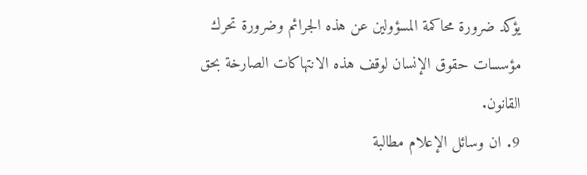يؤكد ضرورة محاكمة المسؤولين عن هذه الجرائم وضرورة تحرك مؤسسات حقوق الإنسان لوقف هذه الانتهاكات الصارخة بحق القانون.
9. ان وسائل الإعلام مطالبة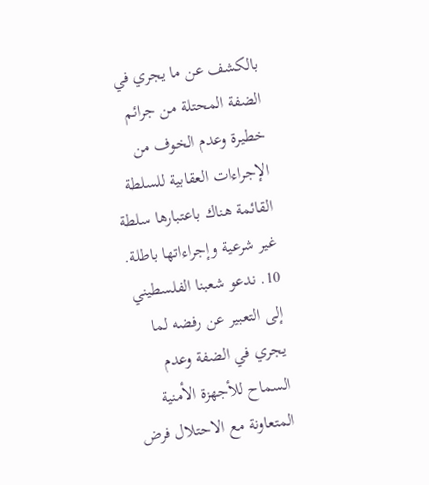بالكشف عن ما يجري في الضفة المحتلة من جرائم خطيرة وعدم الخوف من الإجراءات العقابية للسلطة القائمة هناك باعتبارها سلطة غير شرعية وإجراءاتها باطلة.
10. ندعو شعبنا الفلسطيني إلى التعبير عن رفضه لما يجري في الضفة وعدم السماح للأجهزة الأمنية المتعاونة مع الاحتلال فرض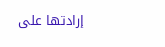إرادتها على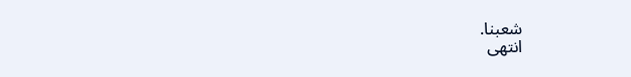شعبنا.
انتهى